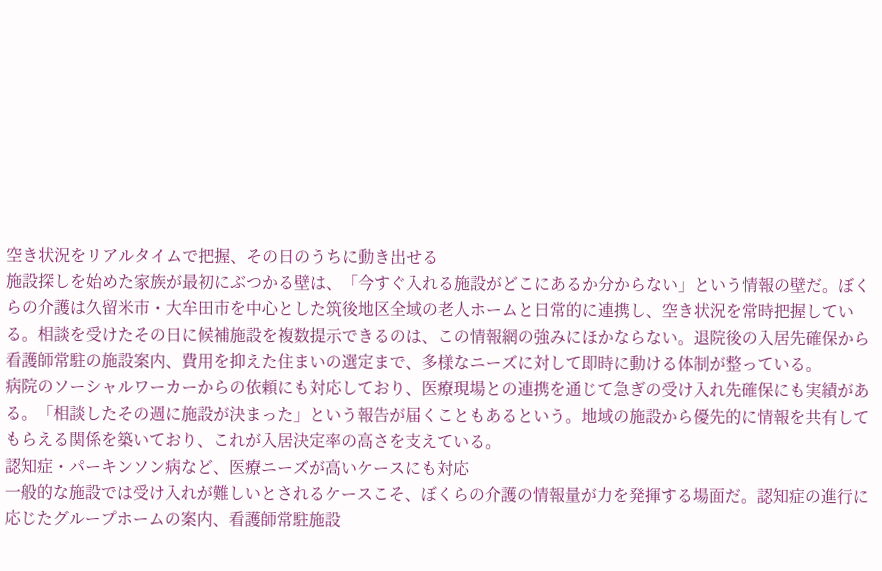空き状況をリアルタイムで把握、その日のうちに動き出せる
施設探しを始めた家族が最初にぶつかる壁は、「今すぐ入れる施設がどこにあるか分からない」という情報の壁だ。ぼくらの介護は久留米市・大牟田市を中心とした筑後地区全域の老人ホームと日常的に連携し、空き状況を常時把握している。相談を受けたその日に候補施設を複数提示できるのは、この情報網の強みにほかならない。退院後の入居先確保から看護師常駐の施設案内、費用を抑えた住まいの選定まで、多様なニーズに対して即時に動ける体制が整っている。
病院のソーシャルワーカーからの依頼にも対応しており、医療現場との連携を通じて急ぎの受け入れ先確保にも実績がある。「相談したその週に施設が決まった」という報告が届くこともあるという。地域の施設から優先的に情報を共有してもらえる関係を築いており、これが入居決定率の高さを支えている。
認知症・パーキンソン病など、医療ニーズが高いケースにも対応
一般的な施設では受け入れが難しいとされるケースこそ、ぼくらの介護の情報量が力を発揮する場面だ。認知症の進行に応じたグループホームの案内、看護師常駐施設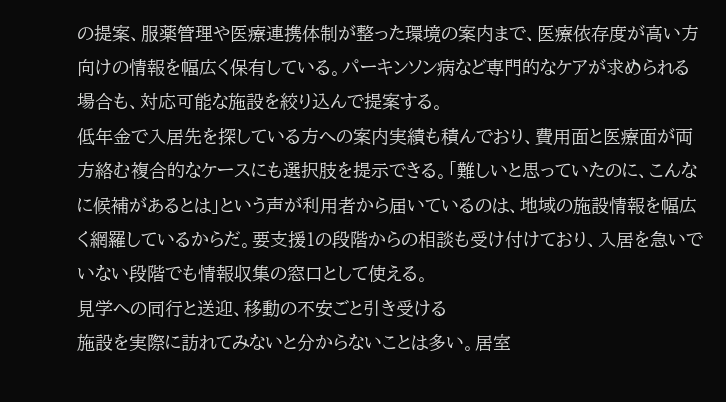の提案、服薬管理や医療連携体制が整った環境の案内まで、医療依存度が高い方向けの情報を幅広く保有している。パーキンソン病など専門的なケアが求められる場合も、対応可能な施設を絞り込んで提案する。
低年金で入居先を探している方への案内実績も積んでおり、費用面と医療面が両方絡む複合的なケースにも選択肢を提示できる。「難しいと思っていたのに、こんなに候補があるとは」という声が利用者から届いているのは、地域の施設情報を幅広く網羅しているからだ。要支援1の段階からの相談も受け付けており、入居を急いでいない段階でも情報収集の窓口として使える。
見学への同行と送迎、移動の不安ごと引き受ける
施設を実際に訪れてみないと分からないことは多い。居室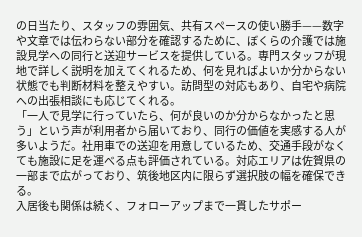の日当たり、スタッフの雰囲気、共有スペースの使い勝手——数字や文章では伝わらない部分を確認するために、ぼくらの介護では施設見学への同行と送迎サービスを提供している。専門スタッフが現地で詳しく説明を加えてくれるため、何を見ればよいか分からない状態でも判断材料を整えやすい。訪問型の対応もあり、自宅や病院への出張相談にも応じてくれる。
「一人で見学に行っていたら、何が良いのか分からなかったと思う」という声が利用者から届いており、同行の価値を実感する人が多いようだ。社用車での送迎を用意しているため、交通手段がなくても施設に足を運べる点も評価されている。対応エリアは佐賀県の一部まで広がっており、筑後地区内に限らず選択肢の幅を確保できる。
入居後も関係は続く、フォローアップまで一貫したサポー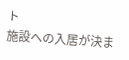ト
施設への入居が決ま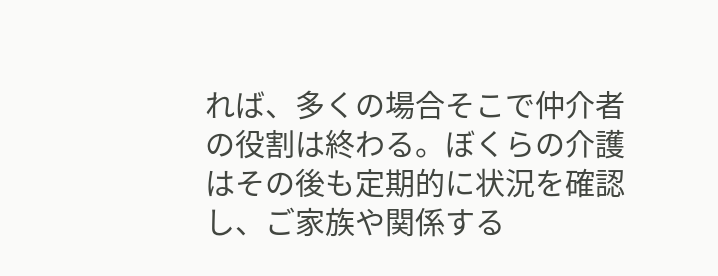れば、多くの場合そこで仲介者の役割は終わる。ぼくらの介護はその後も定期的に状況を確認し、ご家族や関係する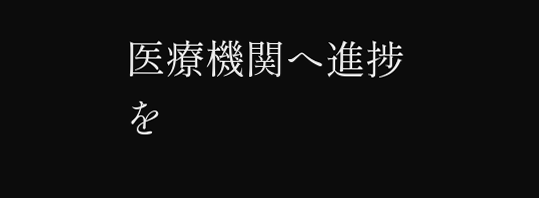医療機関へ進捗を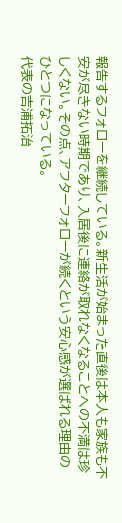報告するフォローを継続している。新生活が始まった直後は本人も家族も不安が尽きない時期であり、入居後に連絡が取れなくなることへの不満は珍しくない。その点、アフターフォローが続くという安心感が選ばれる理由のひとつになっている。
代表の吉浦拓治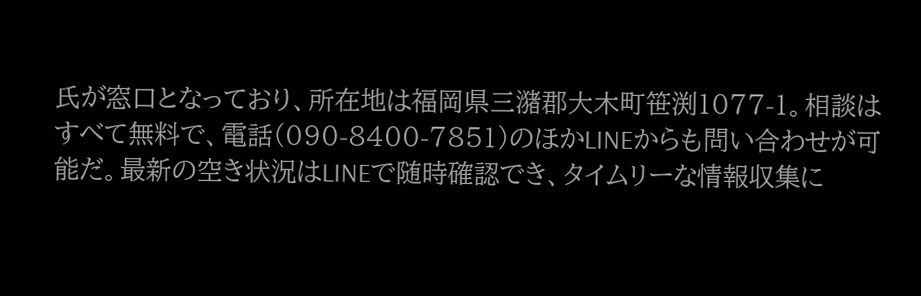氏が窓口となっており、所在地は福岡県三潴郡大木町笹渕1077-1。相談はすべて無料で、電話(090-8400-7851)のほかLINEからも問い合わせが可能だ。最新の空き状況はLINEで随時確認でき、タイムリーな情報収集に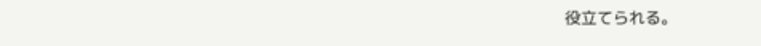役立てられる。